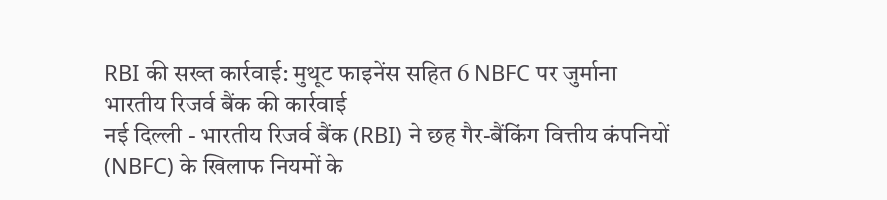RBI की सख्त कार्रवाई: मुथूट फाइनेंस सहित 6 NBFC पर जुर्माना
भारतीय रिजर्व बैंक की कार्रवाई
नई दिल्ली - भारतीय रिजर्व बैंक (RBI) ने छह गैर-बैंकिंग वित्तीय कंपनियों (NBFC) के खिलाफ नियमों के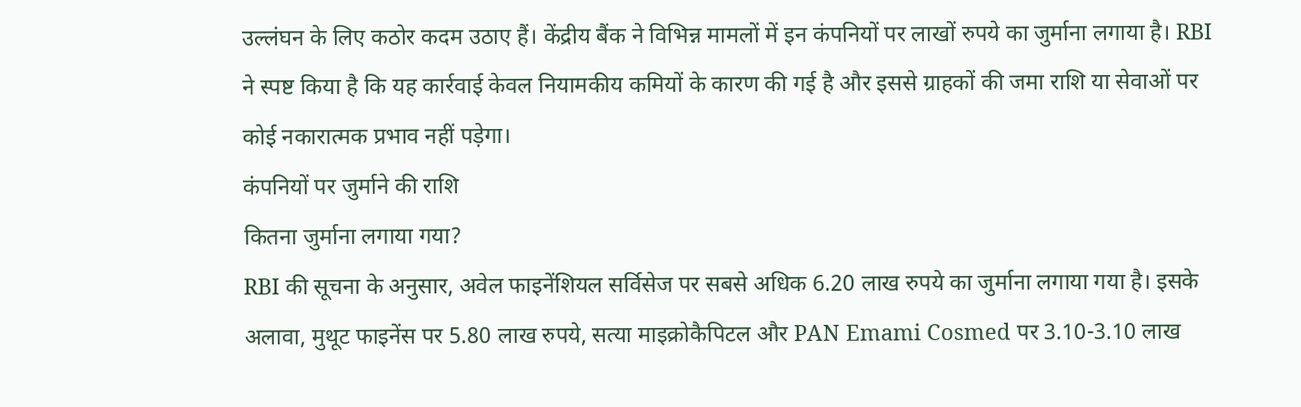उल्लंघन के लिए कठोर कदम उठाए हैं। केंद्रीय बैंक ने विभिन्न मामलों में इन कंपनियों पर लाखों रुपये का जुर्माना लगाया है। RBI ने स्पष्ट किया है कि यह कार्रवाई केवल नियामकीय कमियों के कारण की गई है और इससे ग्राहकों की जमा राशि या सेवाओं पर कोई नकारात्मक प्रभाव नहीं पड़ेगा।
कंपनियों पर जुर्माने की राशि
कितना जुर्माना लगाया गया?
RBI की सूचना के अनुसार, अवेल फाइनेंशियल सर्विसेज पर सबसे अधिक 6.20 लाख रुपये का जुर्माना लगाया गया है। इसके अलावा, मुथूट फाइनेंस पर 5.80 लाख रुपये, सत्या माइक्रोकैपिटल और PAN Emami Cosmed पर 3.10-3.10 लाख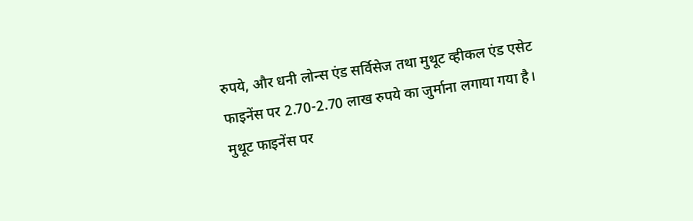रुपये, और धनी लोन्स एंड सर्विसेज तथा मुथूट व्हीकल एंड एसेट फाइनेंस पर 2.70-2.70 लाख रुपये का जुर्माना लगाया गया है।
मुथूट फाइनेंस पर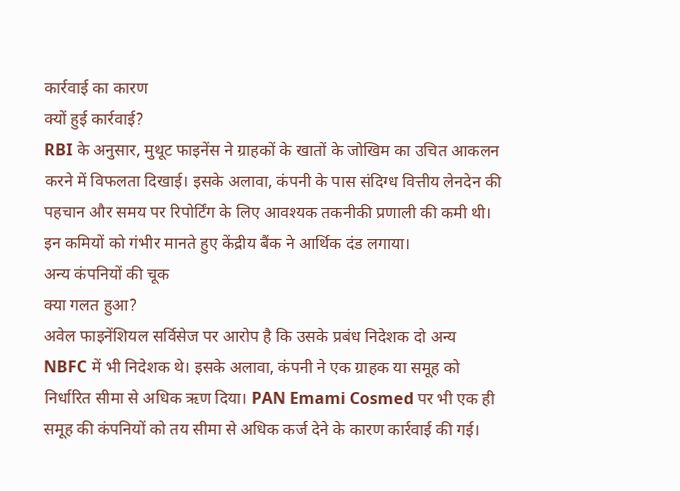कार्रवाई का कारण
क्यों हुई कार्रवाई?
RBI के अनुसार, मुथूट फाइनेंस ने ग्राहकों के खातों के जोखिम का उचित आकलन करने में विफलता दिखाई। इसके अलावा, कंपनी के पास संदिग्ध वित्तीय लेनदेन की पहचान और समय पर रिपोर्टिंग के लिए आवश्यक तकनीकी प्रणाली की कमी थी। इन कमियों को गंभीर मानते हुए केंद्रीय बैंक ने आर्थिक दंड लगाया।
अन्य कंपनियों की चूक
क्या गलत हुआ?
अवेल फाइनेंशियल सर्विसेज पर आरोप है कि उसके प्रबंध निदेशक दो अन्य NBFC में भी निदेशक थे। इसके अलावा, कंपनी ने एक ग्राहक या समूह को निर्धारित सीमा से अधिक ऋण दिया। PAN Emami Cosmed पर भी एक ही समूह की कंपनियों को तय सीमा से अधिक कर्ज देने के कारण कार्रवाई की गई।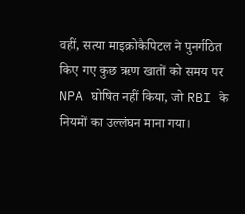वहीं, सत्या माइक्रोकैपिटल ने पुनर्गठित किए गए कुछ ऋण खातों को समय पर NPA घोषित नहीं किया, जो RBI के नियमों का उल्लंघन माना गया।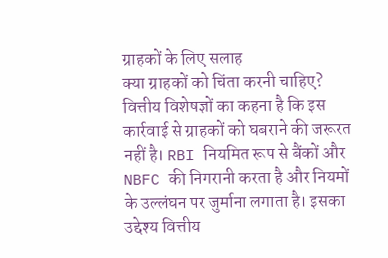ग्राहकों के लिए सलाह
क्या ग्राहकों को चिंता करनी चाहिए?
वित्तीय विशेषज्ञों का कहना है कि इस कार्रवाई से ग्राहकों को घबराने की जरूरत नहीं है। RBI नियमित रूप से बैंकों और NBFC की निगरानी करता है और नियमों के उल्लंघन पर जुर्माना लगाता है। इसका उद्देश्य वित्तीय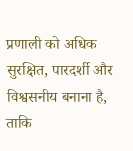प्रणाली को अधिक सुरक्षित, पारदर्शी और विश्वसनीय बनाना है, ताकि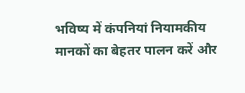भविष्य में कंपनियां नियामकीय मानकों का बेहतर पालन करें और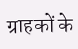ग्राहकों के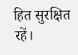हित सुरक्षित रहें।